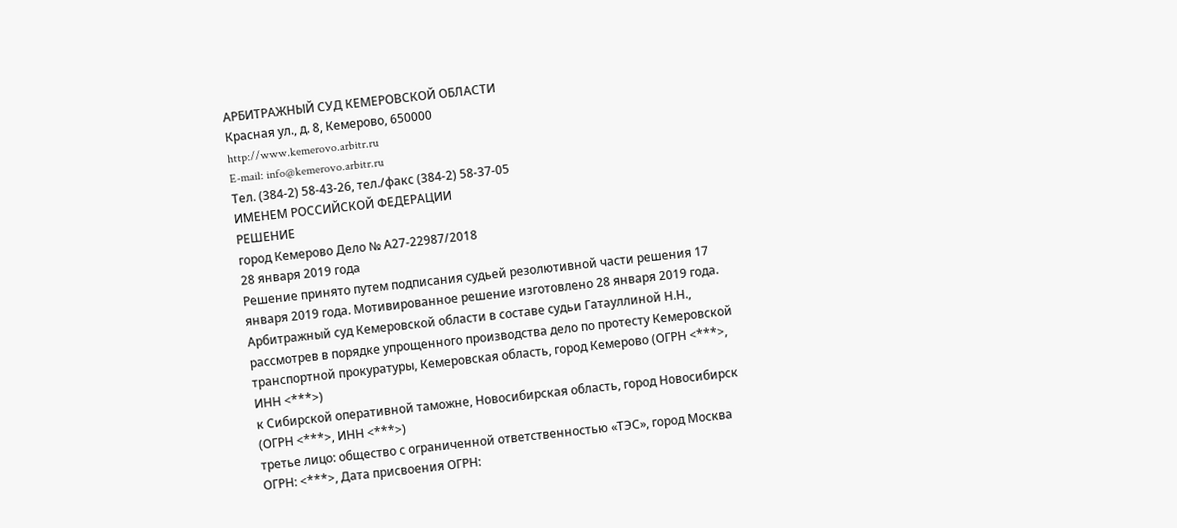АРБИТРАЖНЫЙ СУД КЕМЕРОВСКОЙ ОБЛАСТИ
Красная ул., д. 8, Кемерово, 650000
http://www.kemerovo.arbitr.ru
E-mail: info@kemerovo.arbitr.ru
Тел. (384-2) 58-43-26, тел./факс (384-2) 58-37-05
ИМЕНЕМ РОССИЙСКОЙ ФЕДЕРАЦИИ
РЕШЕНИЕ
город Кемерово Дело № А27-22987/2018
28 января 2019 года
Решение принято путем подписания судьей резолютивной части решения 17 января 2019 года. Мотивированное решение изготовлено 28 января 2019 года.
Арбитражный суд Кемеровской области в составе судьи Гатауллиной Н.Н., рассмотрев в порядке упрощенного производства дело по протесту Кемеровской транспортной прокуратуры, Кемеровская область, город Кемерово (ОГРН <***>, ИНН <***>)
к Сибирской оперативной таможне, Новосибирская область, город Новосибирск (ОГРН <***>, ИНН <***>)
третье лицо: общество с ограниченной ответственностью «ТЭС», город Москва ОГРН: <***>, Дата присвоения ОГРН: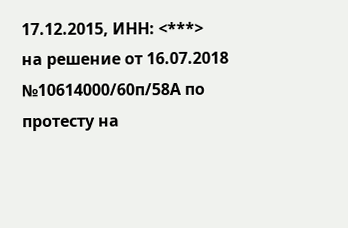17.12.2015, ИНН: <***>
на решение от 16.07.2018 №10614000/60п/58А по протесту на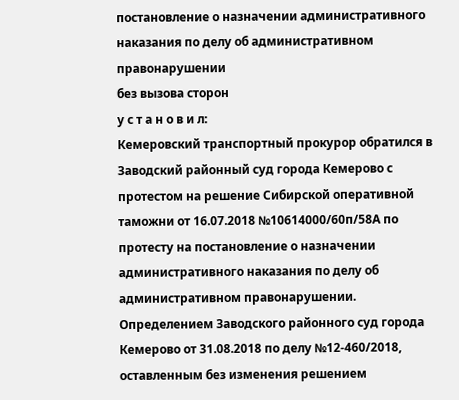постановление о назначении административного наказания по делу об административном правонарушении
без вызова сторон
у с т а н о в и л:
Кемеровский транспортный прокурор обратился в Заводский районный суд города Кемерово с протестом на решение Сибирской оперативной таможни от 16.07.2018 №10614000/60п/58А по протесту на постановление о назначении административного наказания по делу об административном правонарушении.
Определением Заводского районного суд города Кемерово от 31.08.2018 по делу №12-460/2018, оставленным без изменения решением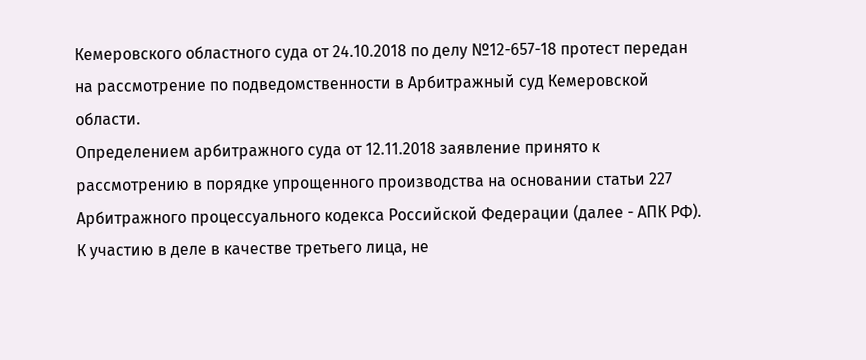Кемеровского областного суда от 24.10.2018 по делу №12-657-18 протест передан на рассмотрение по подведомственности в Арбитражный суд Кемеровской области.
Определением арбитражного суда от 12.11.2018 заявление принято к рассмотрению в порядке упрощенного производства на основании статьи 227 Арбитражного процессуального кодекса Российской Федерации (далее - АПК РФ). К участию в деле в качестве третьего лица, не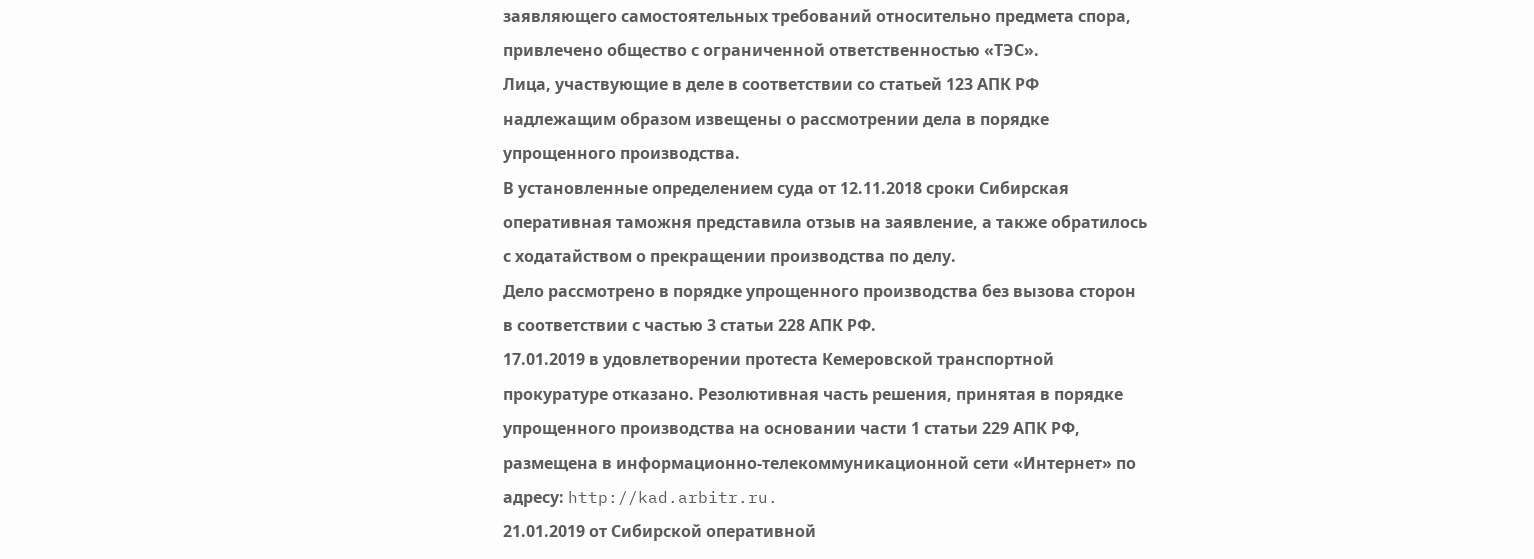заявляющего самостоятельных требований относительно предмета спора, привлечено общество с ограниченной ответственностью «ТЭС».
Лица, участвующие в деле в соответствии со статьей 123 АПК РФ надлежащим образом извещены о рассмотрении дела в порядке упрощенного производства.
В установленные определением суда от 12.11.2018 сроки Сибирская оперативная таможня представила отзыв на заявление, а также обратилось с ходатайством о прекращении производства по делу.
Дело рассмотрено в порядке упрощенного производства без вызова сторон в соответствии с частью 3 статьи 228 АПК РФ.
17.01.2019 в удовлетворении протеста Кемеровской транспортной прокуратуре отказано. Резолютивная часть решения, принятая в порядке упрощенного производства на основании части 1 статьи 229 АПК РФ, размещена в информационно-телекоммуникационной сети «Интернет» по адресу: http://kad.arbitr.ru.
21.01.2019 от Сибирской оперативной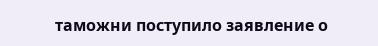таможни поступило заявление о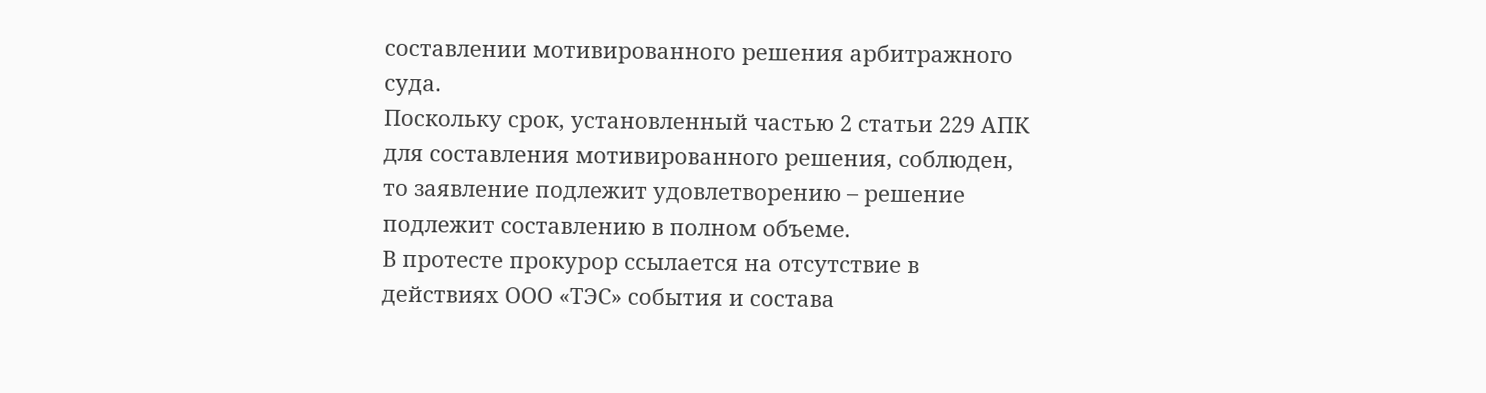составлении мотивированного решения арбитражного суда.
Поскольку срок, установленный частью 2 статьи 229 АПК для составления мотивированного решения, соблюден, то заявление подлежит удовлетворению – решение подлежит составлению в полном объеме.
В протесте прокурор ссылается на отсутствие в действиях ООО «ТЭС» события и состава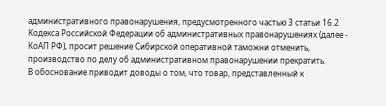административного правонарушения, предусмотренного частью 3 статьи 16.2 Кодекса Российской Федерации об административных правонарушениях (далее - КоАП РФ), просит решение Сибирской оперативной таможни отменить, производство по делу об административном правонарушении прекратить.
В обоснование приводит доводы о том, что товар, представленный к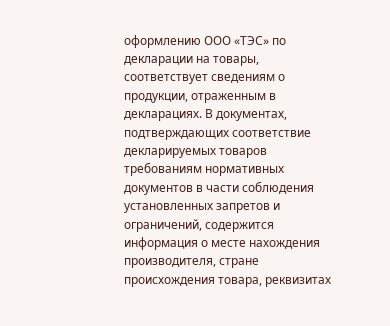оформлению ООО «ТЭС» по декларации на товары, соответствует сведениям о продукции, отраженным в декларациях. В документах, подтверждающих соответствие декларируемых товаров требованиям нормативных документов в части соблюдения установленных запретов и ограничений, содержится информация о месте нахождения производителя, стране происхождения товара, реквизитах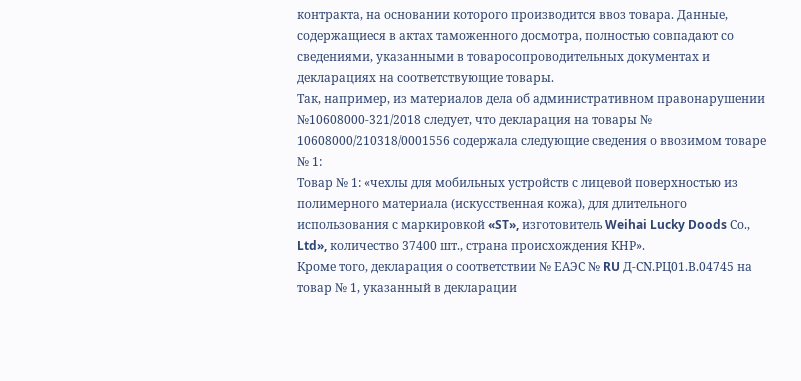контракта, на основании которого производится ввоз товара. Данные, содержащиеся в актах таможенного досмотра, полностью совпадают со сведениями, указанными в товаросопроводительных документах и декларациях на соответствующие товары.
Так, например, из материалов дела об административном правонарушении №10608000-321/2018 следует, что декларация на товары № 10608000/210318/0001556 содержала следующие сведения о ввозимом товаре № 1:
Товар № 1: «чехлы для мобильных устройств с лицевой поверхностью из полимерного материала (искусственная кожа), для длительного использования с маркировкой «ST», изготовитель Weihai Lucky Doods Со., Ltd», количество 37400 шт., страна происхождения КНР».
Кроме того, декларация о соответствии № ЕАЭС № RU Д-СN.РЦ01.В.04745 на товар № 1, указанный в декларации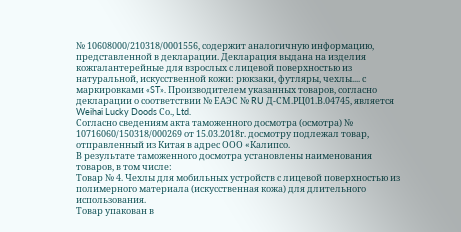№ 10608000/210318/0001556, содержит аналогичную информацию, представленной в декларации. Декларация выдана на изделия кожгалантерейные для взрослых с лицевой поверхностью из натуральной, искусственной кожи: рюкзаки, футляры, чехлы.... с маркировками «ST». Производителем указанных товаров, согласно декларации о соответствии № ЕАЭС № RU Д-СМ.РЦ01.В.04745, является Weihai Lucky Doods Со., Ltd.
Согласно сведениям акта таможенного досмотра (осмотра) № 10716060/150318/000269 от 15.03.2018г. досмотру подлежал товар, отправленный из Китая в адрес ООО «Калипсо.
В результате таможенного досмотра установлены наименования товаров, в том числе:
Товар № 4. Чехлы для мобильных устройств с лицевой поверхностью из полимерного материала (искусственная кожа) для длительного использования.
Товар упакован в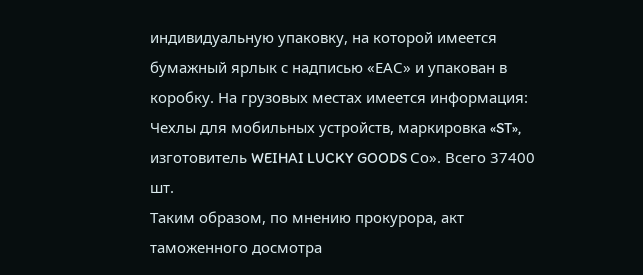индивидуальную упаковку, на которой имеется бумажный ярлык с надписью «ЕАС» и упакован в коробку. На грузовых местах имеется информация: Чехлы для мобильных устройств, маркировка «ST», изготовитель WEIHAI LUCKY GOODS Со». Всего 37400 шт.
Таким образом, по мнению прокурора, акт таможенного досмотра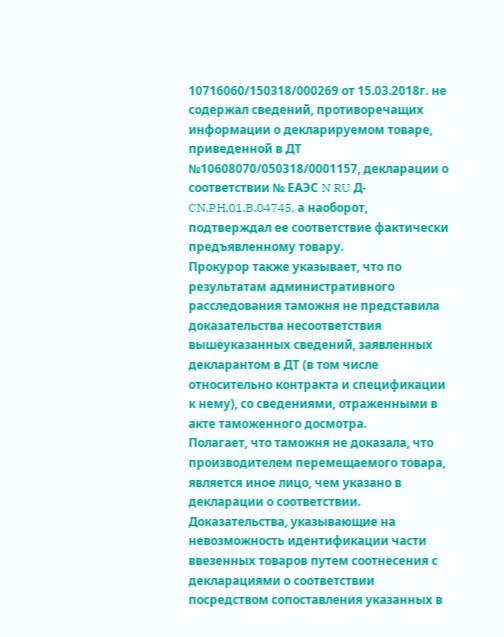10716060/150318/000269 от 15.03.2018г. не содержал сведений, противоречащих информации о декларируемом товаре, приведенной в ДТ №10608070/050318/0001157, декларации о соответствии № ЕАЭС N RU Д-CN.PH,01.B.04745, а наоборот, подтверждал ее соответствие фактически предъявленному товару.
Прокурор также указывает, что по результатам административного расследования таможня не представила доказательства несоответствия вышеуказанных сведений, заявленных декларантом в ДТ (в том числе относительно контракта и спецификации к нему), со сведениями, отраженными в акте таможенного досмотра.
Полагает, что таможня не доказала, что производителем перемещаемого товара, является иное лицо, чем указано в декларации о соответствии.
Доказательства, указывающие на невозможность идентификации части ввезенных товаров путем соотнесения с декларациями о соответствии посредством сопоставления указанных в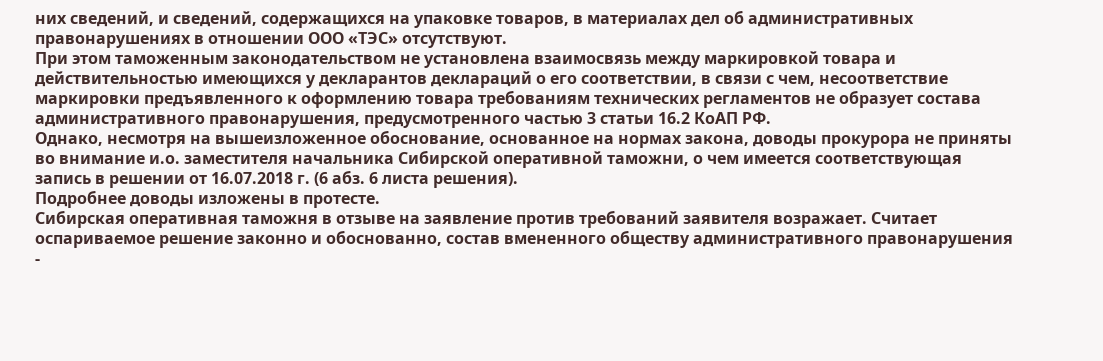них сведений, и сведений, содержащихся на упаковке товаров, в материалах дел об административных правонарушениях в отношении ООО «ТЭС» отсутствуют.
При этом таможенным законодательством не установлена взаимосвязь между маркировкой товара и действительностью имеющихся у декларантов деклараций о его соответствии, в связи с чем, несоответствие маркировки предъявленного к оформлению товара требованиям технических регламентов не образует состава административного правонарушения, предусмотренного частью 3 статьи 16.2 КоАП РФ.
Однако, несмотря на вышеизложенное обоснование, основанное на нормах закона, доводы прокурора не приняты во внимание и.о. заместителя начальника Сибирской оперативной таможни, о чем имеется соответствующая запись в решении от 16.07.2018 г. (6 абз. 6 листа решения).
Подробнее доводы изложены в протесте.
Сибирская оперативная таможня в отзыве на заявление против требований заявителя возражает. Считает оспариваемое решение законно и обоснованно, состав вмененного обществу административного правонарушения -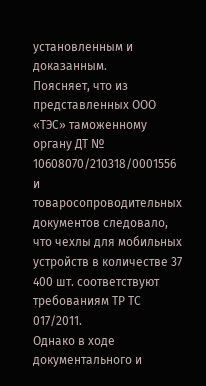установленным и доказанным.
Поясняет, что из представленных ООО «ТЭС» таможенному органу ДТ № 10608070/210318/0001556 и товаросопроводительных документов следовало, что чехлы для мобильных устройств в количестве 37 400 шт. соответствуют требованиям ТР ТС 017/2011.
Однако в ходе документального и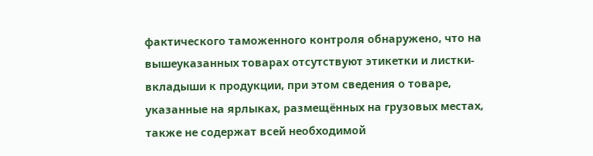фактического таможенного контроля обнаружено, что на вышеуказанных товарах отсутствуют этикетки и листки-вкладыши к продукции, при этом сведения о товаре, указанные на ярлыках, размещённых на грузовых местах, также не содержат всей необходимой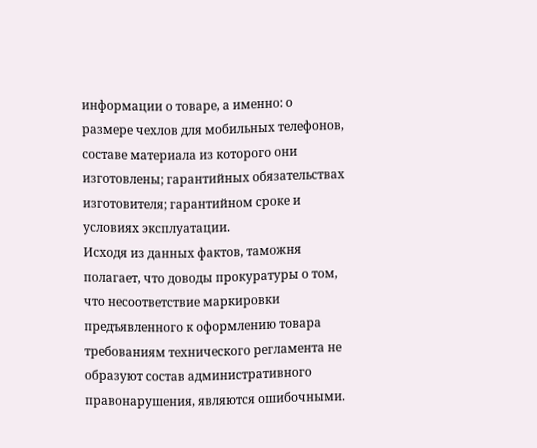информации о товаре, а именно: о размере чехлов для мобильных телефонов, составе материала из которого они изготовлены; гарантийных обязательствах изготовителя; гарантийном сроке и условиях эксплуатации.
Исходя из данных фактов, таможня полагает, что доводы прокуратуры о том, что несоответствие маркировки предъявленного к оформлению товара требованиям технического регламента не образуют состав административного правонарушения, являются ошибочными.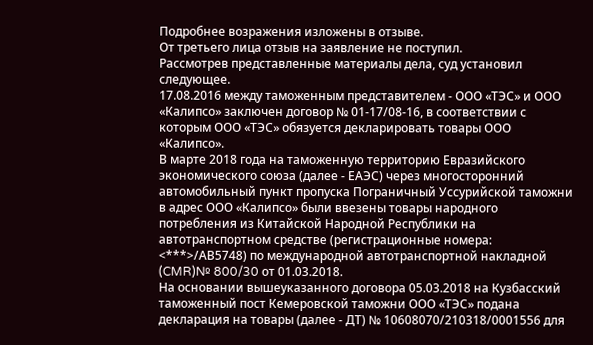Подробнее возражения изложены в отзыве.
От третьего лица отзыв на заявление не поступил.
Рассмотрев представленные материалы дела, суд установил следующее.
17.08.2016 между таможенным представителем - ООО «ТЭС» и ООО «Калипсо» заключен договор № 01-17/08-16, в соответствии с которым ООО «ТЭС» обязуется декларировать товары ООО «Калипсо».
В марте 2018 года на таможенную территорию Евразийского экономического союза (далее - ЕАЭС) через многосторонний автомобильный пункт пропуска Пограничный Уссурийской таможни в адрес ООО «Калипсо» были ввезены товары народного потребления из Китайской Народной Республики на автотранспортном средстве (регистрационные номера: <***>/АВ5748) по международной автотранспортной накладной (CMR)№ 800/30 от 01.03.2018.
На основании вышеуказанного договора 05.03.2018 на Кузбасский таможенный пост Кемеровской таможни ООО «ТЭС» подана декларация на товары (далее - ДТ) № 10608070/210318/0001556 для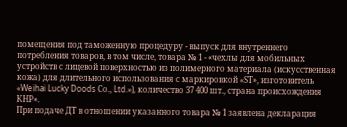помещения под таможенную процедуру - выпуск для внутреннего потребления товаров, в том числе, товара № 1 - «чехлы для мобильных устройств с лицевой поверхностью из полимерного материала (искусственная кожа) для длительного использования с маркировкой «SТ», изготовитель «Weihai Lucky Doods Со., Ltd.»), количество 37 400 шт., страна происхождения КНР».
При подаче ДТ в отношении указанного товара № 1 заявлена декларация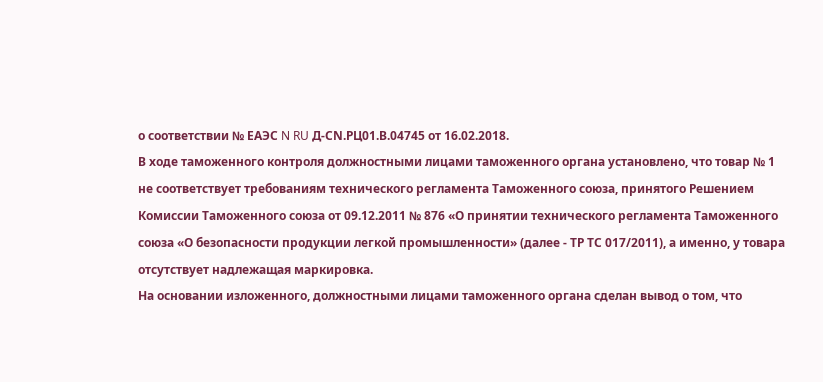о соответствии № ЕАЭС N RU Д-СN.РЦ01.В.04745 от 16.02.2018.
В ходе таможенного контроля должностными лицами таможенного органа установлено, что товар № 1 не соответствует требованиям технического регламента Таможенного союза, принятого Решением Комиссии Таможенного союза от 09.12.2011 № 876 «О принятии технического регламента Таможенного союза «О безопасности продукции легкой промышленности» (далее - ТР ТС 017/2011), а именно, у товара отсутствует надлежащая маркировка.
На основании изложенного, должностными лицами таможенного органа сделан вывод о том, что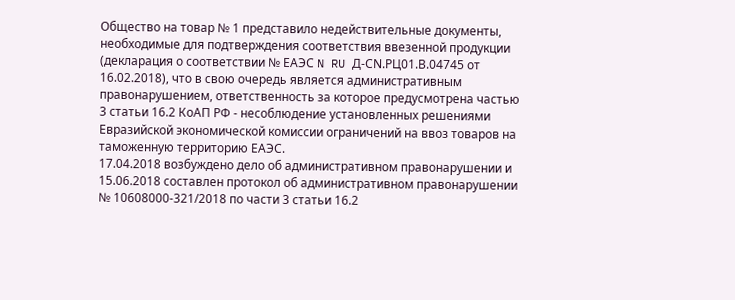Общество на товар № 1 представило недействительные документы, необходимые для подтверждения соответствия ввезенной продукции (декларация о соответствии № ЕАЭС N RU Д-СN.РЦ01.В.04745 от 16.02.2018), что в свою очередь является административным правонарушением, ответственность за которое предусмотрена частью 3 статьи 16.2 КоАП РФ - несоблюдение установленных решениями Евразийской экономической комиссии ограничений на ввоз товаров на таможенную территорию ЕАЭС.
17.04.2018 возбуждено дело об административном правонарушении и 15.06.2018 составлен протокол об административном правонарушении № 10608000-321/2018 по части 3 статьи 16.2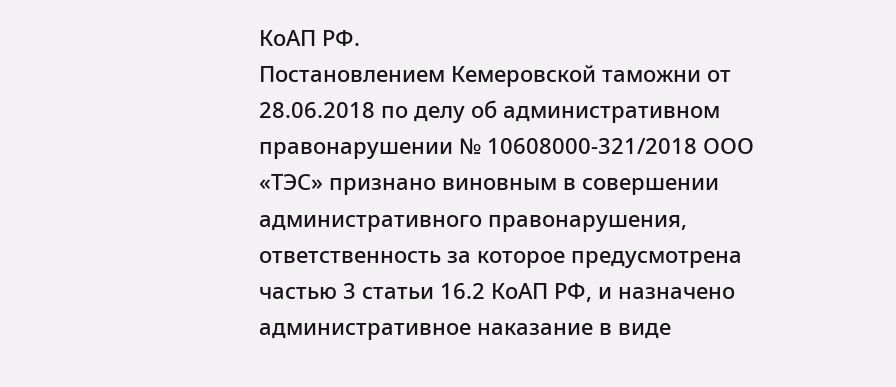КоАП РФ.
Постановлением Кемеровской таможни от 28.06.2018 по делу об административном правонарушении № 10608000-321/2018 ООО «ТЭС» признано виновным в совершении административного правонарушения, ответственность за которое предусмотрена частью 3 статьи 16.2 КоАП РФ, и назначено административное наказание в виде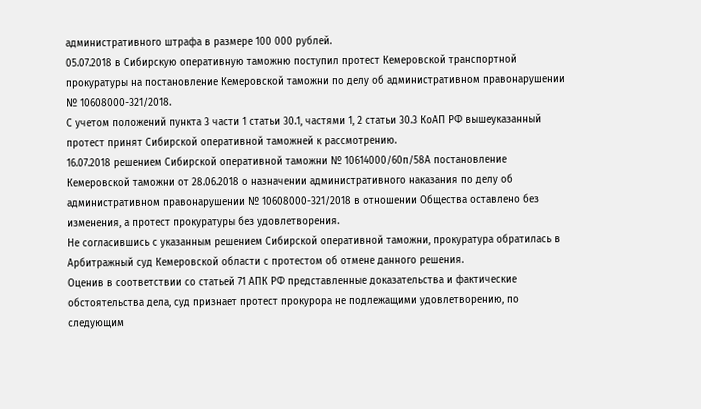административного штрафа в размере 100 000 рублей.
05.07.2018 в Сибирскую оперативную таможню поступил протест Кемеровской транспортной прокуратуры на постановление Кемеровской таможни по делу об административном правонарушении № 10608000-321/2018.
С учетом положений пункта 3 части 1 статьи 30.1, частями 1, 2 статьи 30.3 КоАП РФ вышеуказанный протест принят Сибирской оперативной таможней к рассмотрению.
16.07.2018 решением Сибирской оперативной таможни № 10614000/60п/58А постановление Кемеровской таможни от 28.06.2018 о назначении административного наказания по делу об административном правонарушении № 10608000-321/2018 в отношении Общества оставлено без изменения, а протест прокуратуры без удовлетворения.
Не согласившись с указанным решением Сибирской оперативной таможни, прокуратура обратилась в Арбитражный суд Кемеровской области с протестом об отмене данного решения.
Оценив в соответствии со статьей 71 АПК РФ представленные доказательства и фактические обстоятельства дела, суд признает протест прокурора не подлежащими удовлетворению, по следующим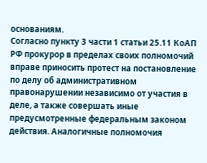основаниям.
Согласно пункту 3 части 1 статьи 25.11 КоАП РФ прокурор в пределах своих полномочий вправе приносить протест на постановление по делу об административном правонарушении независимо от участия в деле, а также совершать иные предусмотренные федеральным законом действия. Аналогичные полномочия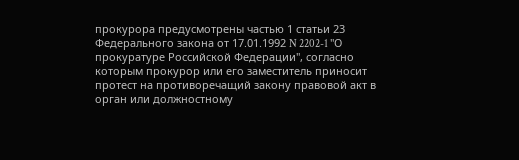прокурора предусмотрены частью 1 статьи 23 Федерального закона от 17.01.1992 N 2202-1 "О прокуратуре Российской Федерации", согласно которым прокурор или его заместитель приносит протест на противоречащий закону правовой акт в орган или должностному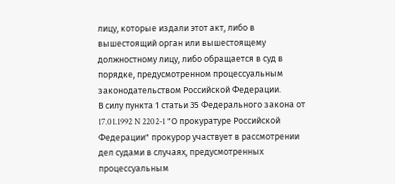лицу, которые издали этот акт, либо в вышестоящий орган или вышестоящему должностному лицу, либо обращается в суд в порядке, предусмотренном процессуальным законодательством Российской Федерации.
В силу пункта 1 статьи 35 Федерального закона от 17.01.1992 N 2202-1 "О прокуратуре Российской Федерации" прокурор участвует в рассмотрении дел судами в случаях, предусмотренных процессуальным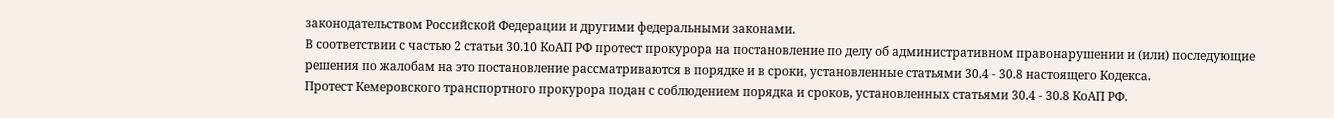законодательством Российской Федерации и другими федеральными законами.
В соответствии с частью 2 статьи 30.10 КоАП РФ протест прокурора на постановление по делу об административном правонарушении и (или) последующие решения по жалобам на это постановление рассматриваются в порядке и в сроки, установленные статьями 30.4 - 30.8 настоящего Кодекса.
Протест Кемеровского транспортного прокурора подан с соблюдением порядка и сроков, установленных статьями 30.4 - 30.8 КоАП РФ.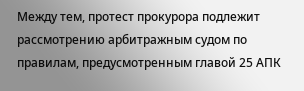Между тем, протест прокурора подлежит рассмотрению арбитражным судом по правилам, предусмотренным главой 25 АПК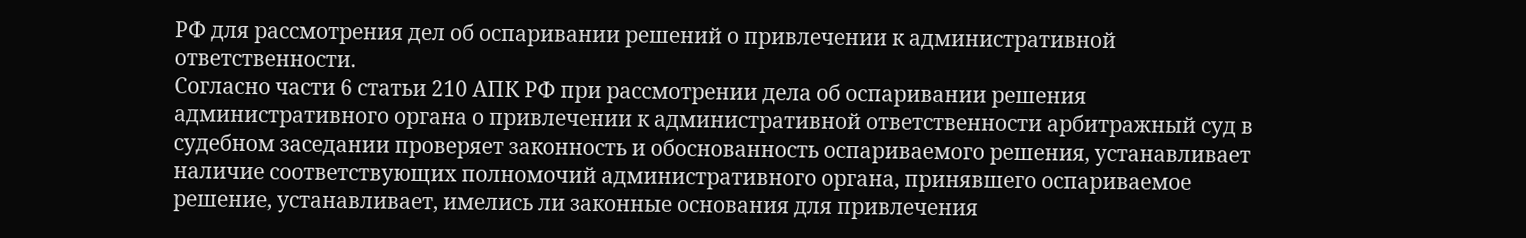РФ для рассмотрения дел об оспаривании решений о привлечении к административной ответственности.
Согласно части 6 статьи 210 АПК РФ при рассмотрении дела об оспаривании решения административного органа о привлечении к административной ответственности арбитражный суд в судебном заседании проверяет законность и обоснованность оспариваемого решения, устанавливает наличие соответствующих полномочий административного органа, принявшего оспариваемое решение, устанавливает, имелись ли законные основания для привлечения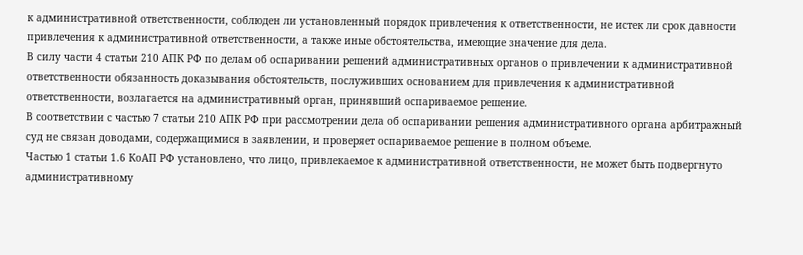к административной ответственности, соблюден ли установленный порядок привлечения к ответственности, не истек ли срок давности привлечения к административной ответственности, а также иные обстоятельства, имеющие значение для дела.
В силу части 4 статьи 210 АПК РФ по делам об оспаривании решений административных органов о привлечении к административной ответственности обязанность доказывания обстоятельств, послуживших основанием для привлечения к административной ответственности, возлагается на административный орган, принявший оспариваемое решение.
В соответствии с частью 7 статьи 210 АПК РФ при рассмотрении дела об оспаривании решения административного органа арбитражный суд не связан доводами, содержащимися в заявлении, и проверяет оспариваемое решение в полном объеме.
Частью 1 статьи 1.6 КоАП РФ установлено, что лицо, привлекаемое к административной ответственности, не может быть подвергнуто административному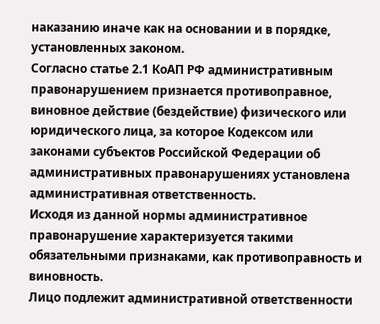наказанию иначе как на основании и в порядке, установленных законом.
Согласно статье 2.1 КоАП РФ административным правонарушением признается противоправное, виновное действие (бездействие) физического или юридического лица, за которое Кодексом или законами субъектов Российской Федерации об административных правонарушениях установлена административная ответственность.
Исходя из данной нормы административное правонарушение характеризуется такими обязательными признаками, как противоправность и виновность.
Лицо подлежит административной ответственности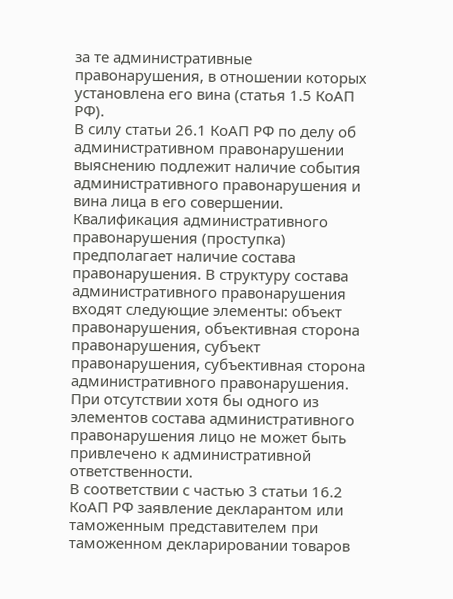за те административные правонарушения, в отношении которых установлена его вина (статья 1.5 КоАП РФ).
В силу статьи 26.1 КоАП РФ по делу об административном правонарушении выяснению подлежит наличие события административного правонарушения и вина лица в его совершении.
Квалификация административного правонарушения (проступка) предполагает наличие состава правонарушения. В структуру состава административного правонарушения входят следующие элементы: объект правонарушения, объективная сторона правонарушения, субъект правонарушения, субъективная сторона административного правонарушения. При отсутствии хотя бы одного из элементов состава административного правонарушения лицо не может быть привлечено к административной ответственности.
В соответствии с частью 3 статьи 16.2 КоАП РФ заявление декларантом или таможенным представителем при таможенном декларировании товаров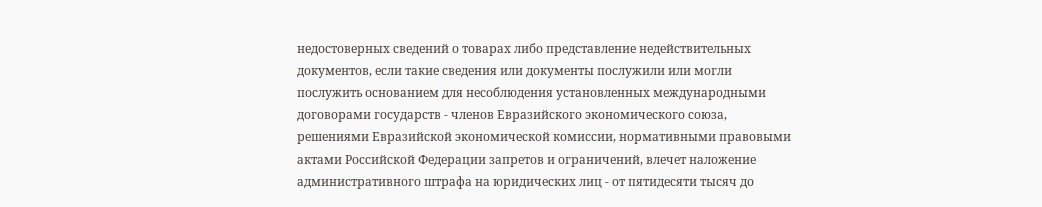недостоверных сведений о товарах либо представление недействительных документов, если такие сведения или документы послужили или могли послужить основанием для несоблюдения установленных международными договорами государств - членов Евразийского экономического союза, решениями Евразийской экономической комиссии, нормативными правовыми актами Российской Федерации запретов и ограничений, влечет наложение административного штрафа на юридических лиц - от пятидесяти тысяч до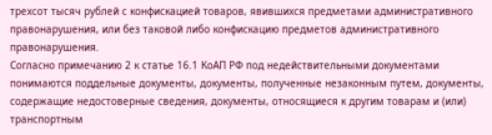трехсот тысяч рублей с конфискацией товаров, явившихся предметами административного правонарушения, или без таковой либо конфискацию предметов административного правонарушения.
Согласно примечанию 2 к статье 16.1 КоАП РФ под недействительными документами понимаются поддельные документы, документы, полученные незаконным путем, документы, содержащие недостоверные сведения, документы, относящиеся к другим товарам и (или) транспортным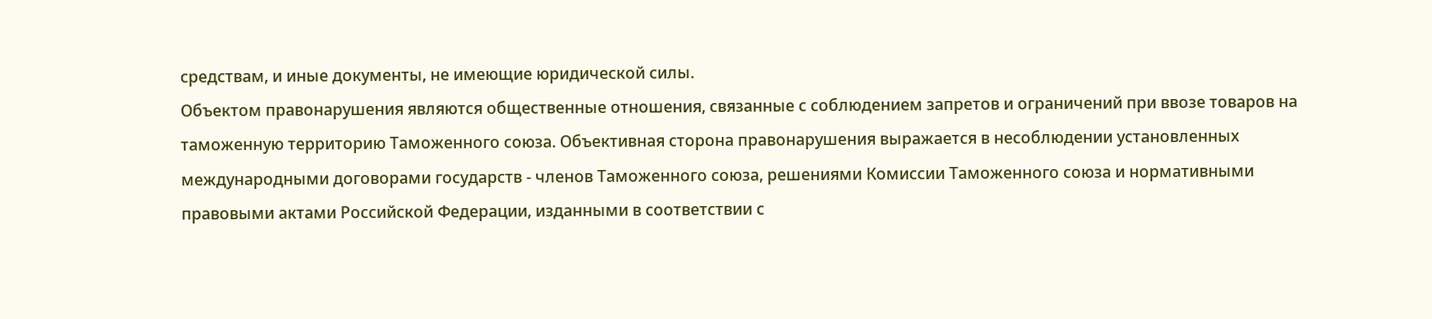средствам, и иные документы, не имеющие юридической силы.
Объектом правонарушения являются общественные отношения, связанные с соблюдением запретов и ограничений при ввозе товаров на таможенную территорию Таможенного союза. Объективная сторона правонарушения выражается в несоблюдении установленных международными договорами государств - членов Таможенного союза, решениями Комиссии Таможенного союза и нормативными правовыми актами Российской Федерации, изданными в соответствии с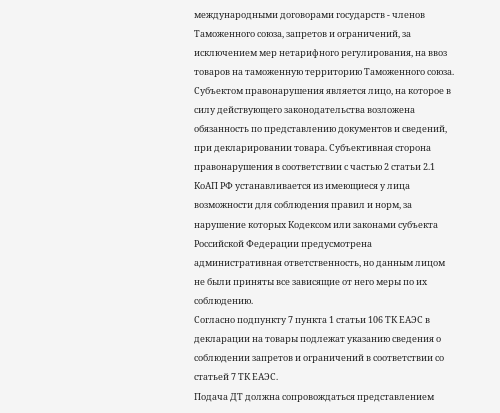международными договорами государств - членов Таможенного союза, запретов и ограничений, за исключением мер нетарифного регулирования, на ввоз товаров на таможенную территорию Таможенного союза.
Субъектом правонарушения является лицо, на которое в силу действующего законодательства возложена обязанность по представлению документов и сведений, при декларировании товара. Субъективная сторона правонарушения в соответствии с частью 2 статьи 2.1 КоАП РФ устанавливается из имеющиеся у лица возможности для соблюдения правил и норм, за нарушение которых Кодексом или законами субъекта Российской Федерации предусмотрена административная ответственность, но данным лицом не были приняты все зависящие от него меры по их соблюдению.
Согласно подпункту 7 пункта 1 статьи 106 ТК ЕАЭС в декларации на товары подлежат указанию сведения о соблюдении запретов и ограничений в соответствии со статьей 7 ТК ЕАЭС.
Подача ДТ должна сопровождаться представлением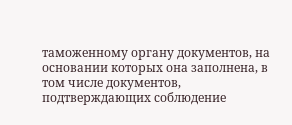таможенному органу документов, на основании которых она заполнена, в том числе документов, подтверждающих соблюдение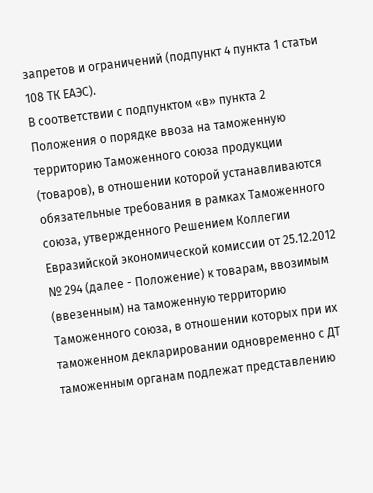запретов и ограничений (подпункт 4 пункта 1 статьи 108 ТК ЕАЭС).
В соответствии с подпунктом «в» пункта 2 Положения о порядке ввоза на таможенную территорию Таможенного союза продукции (товаров), в отношении которой устанавливаются обязательные требования в рамках Таможенного союза, утвержденного Решением Коллегии Евразийской экономической комиссии от 25.12.2012 № 294 (далее - Положение) к товарам, ввозимым (ввезенным) на таможенную территорию Таможенного союза, в отношении которых при их таможенном декларировании одновременно с ДТ таможенным органам подлежат представлению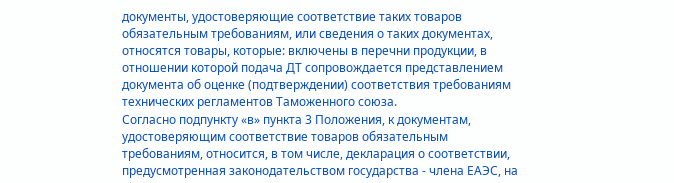документы, удостоверяющие соответствие таких товаров обязательным требованиям, или сведения о таких документах, относятся товары, которые: включены в перечни продукции, в отношении которой подача ДТ сопровождается представлением документа об оценке (подтверждении) соответствия требованиям технических регламентов Таможенного союза.
Согласно подпункту «в» пункта 3 Положения, к документам, удостоверяющим соответствие товаров обязательным требованиям, относится, в том числе, декларация о соответствии, предусмотренная законодательством государства - члена ЕАЭС, на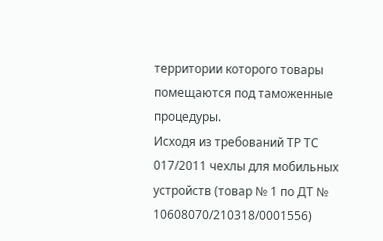территории которого товары помещаются под таможенные процедуры.
Исходя из требований ТР ТС 017/2011 чехлы для мобильных устройств (товар № 1 по ДТ № 10608070/210318/0001556)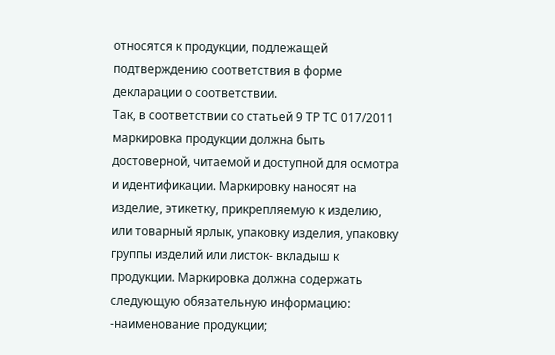относятся к продукции, подлежащей подтверждению соответствия в форме декларации о соответствии.
Так, в соответствии со статьей 9 ТР ТС 017/2011 маркировка продукции должна быть достоверной, читаемой и доступной для осмотра и идентификации. Маркировку наносят на изделие, этикетку, прикрепляемую к изделию, или товарный ярлык, упаковку изделия, упаковку группы изделий или листок- вкладыш к продукции. Маркировка должна содержать следующую обязательную информацию:
-наименование продукции;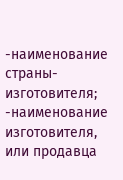-наименование страны-изготовителя;
-наименование изготовителя, или продавца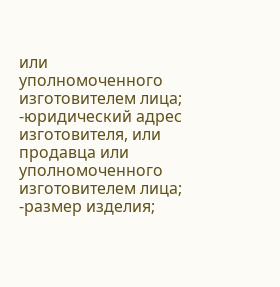или уполномоченного изготовителем лица;
-юридический адрес изготовителя, или продавца или уполномоченного изготовителем лица;
-размер изделия;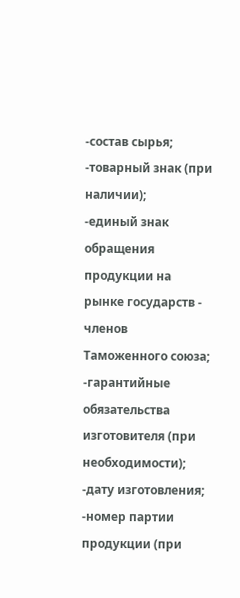-состав сырья;
-товарный знак (при наличии);
-единый знак обращения продукции на рынке государств - членов Таможенного союза;
-гарантийные обязательства изготовителя (при необходимости);
-дату изготовления;
-номер партии продукции (при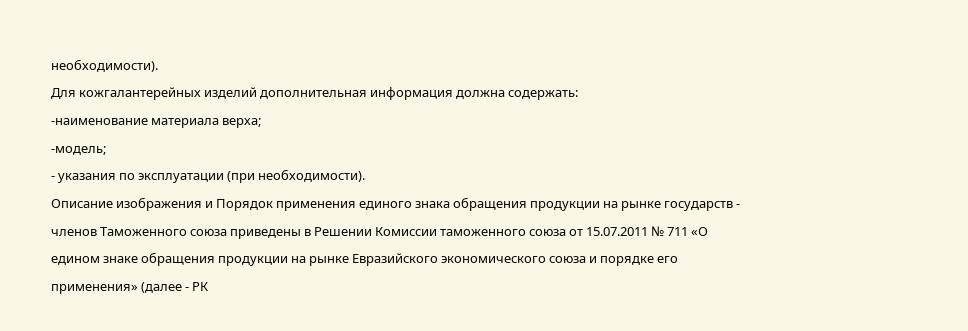необходимости).
Для кожгалантерейных изделий дополнительная информация должна содержать:
-наименование материала верха;
-модель;
- указания по эксплуатации (при необходимости).
Описание изображения и Порядок применения единого знака обращения продукции на рынке государств - членов Таможенного союза приведены в Решении Комиссии таможенного союза от 15.07.2011 № 711 «О едином знаке обращения продукции на рынке Евразийского экономического союза и порядке его применения» (далее - РК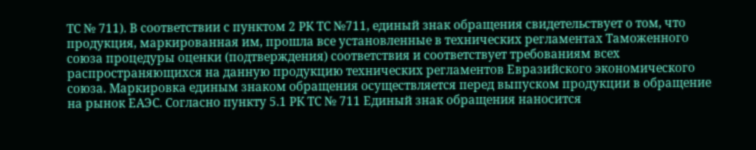ТС № 711). В соответствии с пунктом 2 РК ТС №711, единый знак обращения свидетельствует о том, что продукция, маркированная им, прошла все установленные в технических регламентах Таможенного союза процедуры оценки (подтверждения) соответствия и соответствует требованиям всех распространяющихся на данную продукцию технических регламентов Евразийского экономического союза. Маркировка единым знаком обращения осуществляется перед выпуском продукции в обращение на рынок ЕАЭС. Согласно пункту 5.1 РК ТС № 711 Единый знак обращения наносится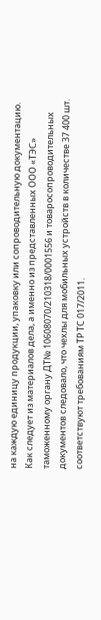на каждую единицу продукции, упаковку или сопроводительную документацию.
Как следует из материалов дела, а именно из представленных ООО «ТЭС» таможенному органу ДТ№ 10608070/210318/0001556 и товаросопроводительных документов следовало, что чехлы для мобильных устройств в количестве 37 400 шт. соответствуют требованиям ТР ТС 017/2011.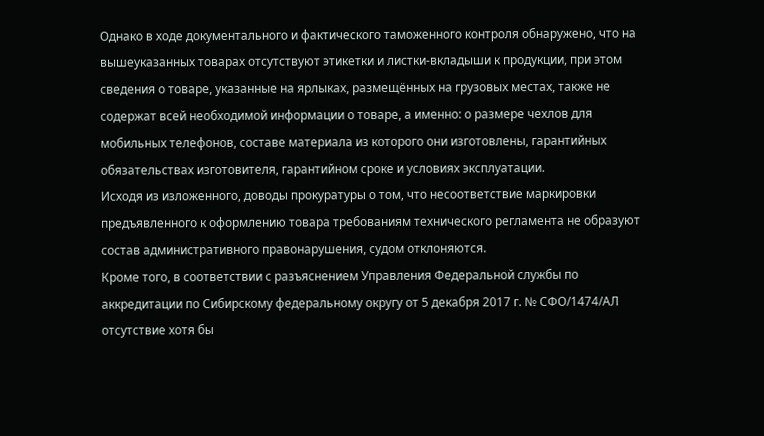Однако в ходе документального и фактического таможенного контроля обнаружено, что на вышеуказанных товарах отсутствуют этикетки и листки-вкладыши к продукции, при этом сведения о товаре, указанные на ярлыках, размещённых на грузовых местах, также не содержат всей необходимой информации о товаре, а именно: о размере чехлов для мобильных телефонов, составе материала из которого они изготовлены, гарантийных обязательствах изготовителя, гарантийном сроке и условиях эксплуатации.
Исходя из изложенного, доводы прокуратуры о том, что несоответствие маркировки предъявленного к оформлению товара требованиям технического регламента не образуют состав административного правонарушения, судом отклоняются.
Кроме того, в соответствии с разъяснением Управления Федеральной службы по аккредитации по Сибирскому федеральному округу от 5 декабря 2017 г. № СФО/1474/АЛ отсутствие хотя бы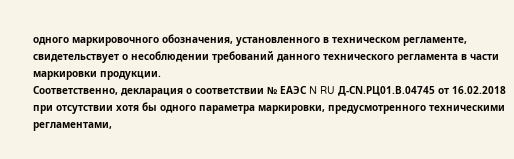одного маркировочного обозначения, установленного в техническом регламенте, свидетельствует о несоблюдении требований данного технического регламента в части маркировки продукции.
Соответственно, декларация о соответствии № ЕАЭС N RU Д-СN.РЦ01.В.04745 от 16.02.2018 при отсутствии хотя бы одного параметра маркировки, предусмотренного техническими регламентами,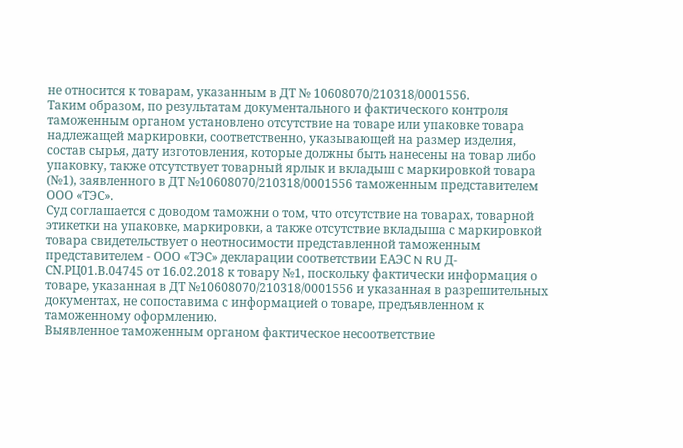не относится к товарам, указанным в ДТ № 10608070/210318/0001556.
Таким образом, по результатам документального и фактического контроля таможенным органом установлено отсутствие на товаре или упаковке товара надлежащей маркировки, соответственно, указывающей на размер изделия, состав сырья, дату изготовления, которые должны быть нанесены на товар либо упаковку, также отсутствует товарный ярлык и вкладыш с маркировкой товара (№1), заявленного в ДТ №10608070/210318/0001556 таможенным представителем ООО «ТЭС».
Суд соглашается с доводом таможни о том, что отсутствие на товарах, товарной этикетки на упаковке, маркировки, а также отсутствие вкладыша с маркировкой товара свидетельствует о неотносимости представленной таможенным представителем - ООО «ТЭС» декларации соответствии ЕАЭС N RU Д-СN.РЦ01.В.04745 от 16.02.2018 к товару №1, поскольку фактически информация о товаре, указанная в ДТ №10608070/210318/0001556 и указанная в разрешительных документах, не сопоставима с информацией о товаре, предъявленном к таможенному оформлению.
Выявленное таможенным органом фактическое несоответствие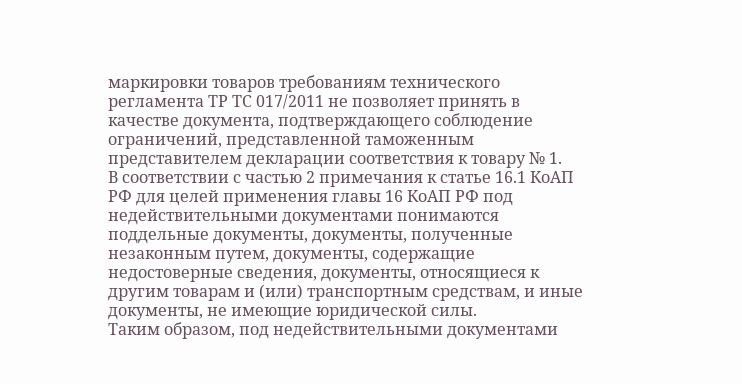маркировки товаров требованиям технического регламента ТР ТС 017/2011 не позволяет принять в качестве документа, подтверждающего соблюдение ограничений, представленной таможенным представителем декларации соответствия к товару № 1.
В соответствии с частью 2 примечания к статье 16.1 КоАП РФ для целей применения главы 16 КоАП РФ под недействительными документами понимаются поддельные документы, документы, полученные незаконным путем, документы, содержащие недостоверные сведения, документы, относящиеся к другим товарам и (или) транспортным средствам, и иные документы, не имеющие юридической силы.
Таким образом, под недействительными документами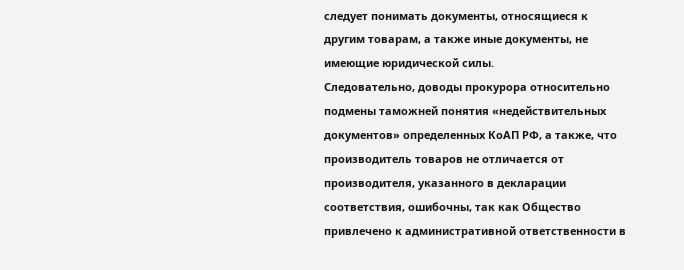следует понимать документы, относящиеся к другим товарам, а также иные документы, не имеющие юридической силы.
Следовательно, доводы прокурора относительно подмены таможней понятия «недействительных документов» определенных КоАП РФ, а также, что производитель товаров не отличается от производителя, указанного в декларации соответствия, ошибочны, так как Общество привлечено к административной ответственности в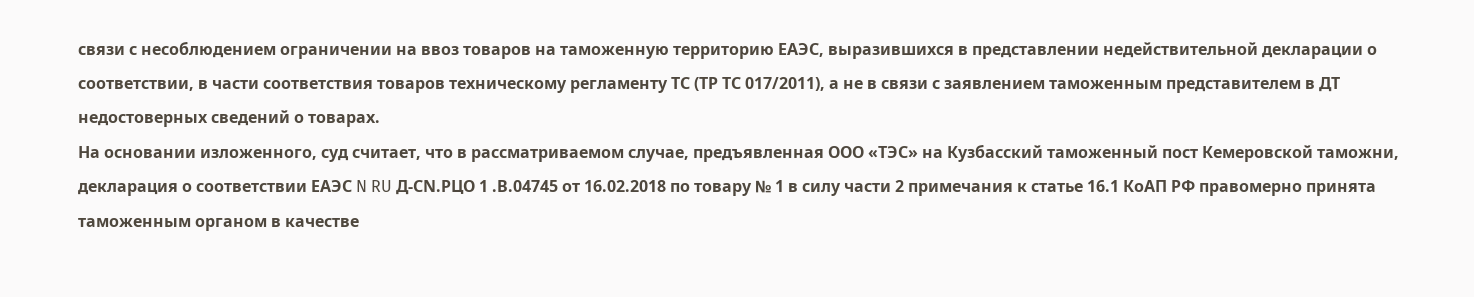связи с несоблюдением ограничении на ввоз товаров на таможенную территорию ЕАЭС, выразившихся в представлении недействительной декларации о соответствии, в части соответствия товаров техническому регламенту ТС (ТР ТС 017/2011), а не в связи с заявлением таможенным представителем в ДТ недостоверных сведений о товарах.
На основании изложенного, суд считает, что в рассматриваемом случае, предъявленная ООО «ТЭС» на Кузбасский таможенный пост Кемеровской таможни, декларация о соответствии ЕАЭС N RU Д-СN.РЦО 1 .В.04745 от 16.02.2018 по товару № 1 в силу части 2 примечания к статье 16.1 КоАП РФ правомерно принята таможенным органом в качестве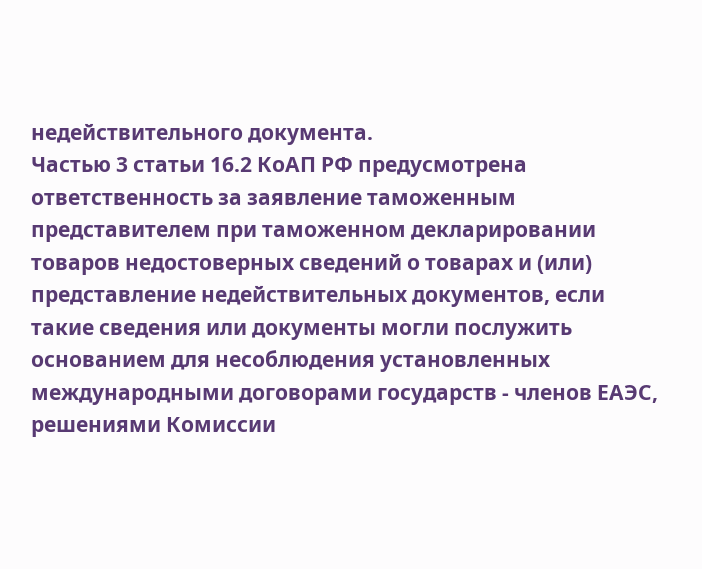недействительного документа.
Частью 3 статьи 16.2 КоАП РФ предусмотрена ответственность за заявление таможенным представителем при таможенном декларировании товаров недостоверных сведений о товарах и (или) представление недействительных документов, если такие сведения или документы могли послужить основанием для несоблюдения установленных международными договорами государств - членов ЕАЭС, решениями Комиссии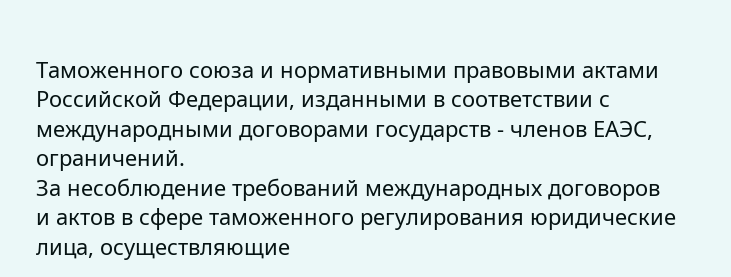Таможенного союза и нормативными правовыми актами Российской Федерации, изданными в соответствии с международными договорами государств - членов ЕАЭС, ограничений.
За несоблюдение требований международных договоров и актов в сфере таможенного регулирования юридические лица, осуществляющие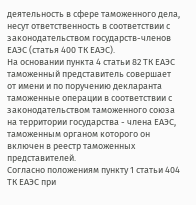деятельность в сфере таможенного дела, несут ответственность в соответствии с законодательством государств-членов ЕАЭС (статья 400 ТК ЕАЭС).
На основании пункта 4 статьи 82 ТК ЕАЭС таможенный представитель совершает от имени и по поручению декларанта таможенные операции в соответствии с законодательством таможенного союза на территории государства - члена ЕАЭС, таможенным органом которого он включен в реестр таможенных представителей.
Согласно положениям пункту 1 статьи 404 ТК ЕАЭС при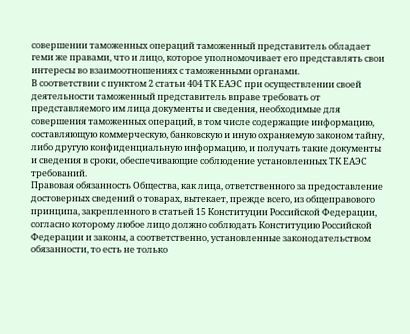совершении таможенных операций таможенный представитель обладает геми же правами, что и лицо, которое уполномочивает его представлять свои интересы во взаимоотношениях с таможенными органами.
В соответствии с пунктом 2 статьи 404 ТК ЕАЭС при осуществлении своей деятельности таможенный представитель вправе требовать от представляемого им лица документы и сведения, необходимые для совершения таможенных операций, в том числе содержащие информацию, составляющую коммерческую, банковскую и иную охраняемую законом тайну, либо другую конфиденциальную информацию, и получать такие документы и сведения в сроки, обеспечивающие соблюдение установленных ТК ЕАЭС требований.
Правовая обязанность Общества, как лица, ответственного за предоставление достоверных сведений о товарах, вытекает, прежде всего, из общеправового принципа, закрепленного в статьей 15 Конституции Российской Федерации, согласно которому любое лицо должно соблюдать Конституцию Российской Федерации и законы, а соответственно, установленные законодательством обязанности, то есть не только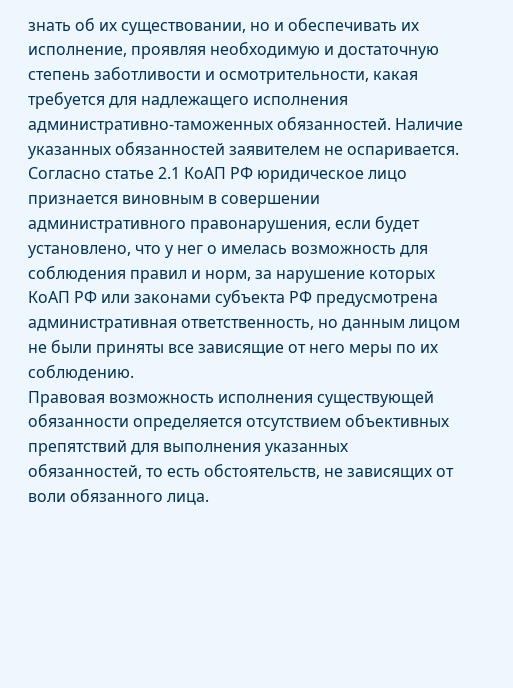знать об их существовании, но и обеспечивать их исполнение, проявляя необходимую и достаточную степень заботливости и осмотрительности, какая требуется для надлежащего исполнения административно-таможенных обязанностей. Наличие указанных обязанностей заявителем не оспаривается.
Согласно статье 2.1 КоАП РФ юридическое лицо признается виновным в совершении административного правонарушения, если будет установлено, что у нег о имелась возможность для соблюдения правил и норм, за нарушение которых КоАП РФ или законами субъекта РФ предусмотрена административная ответственность, но данным лицом не были приняты все зависящие от него меры по их соблюдению.
Правовая возможность исполнения существующей обязанности определяется отсутствием объективных препятствий для выполнения указанных обязанностей, то есть обстоятельств, не зависящих от воли обязанного лица.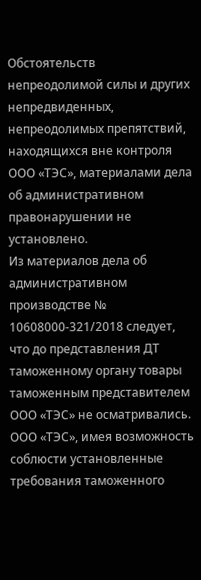Обстоятельств непреодолимой силы и других непредвиденных, непреодолимых препятствий, находящихся вне контроля ООО «ТЭС», материалами дела об административном правонарушении не установлено.
Из материалов дела об административном производстве № 10608000-321/2018 следует, что до представления ДТ таможенному органу товары таможенным представителем ООО «ТЭС» не осматривались.
ООО «ТЭС», имея возможность соблюсти установленные требования таможенного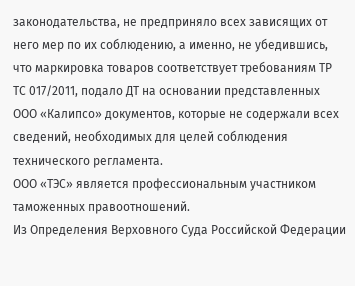законодательства, не предприняло всех зависящих от него мер по их соблюдению, а именно, не убедившись, что маркировка товаров соответствует требованиям ТР ТС 017/2011, подало ДТ на основании представленных ООО «Калипсо» документов, которые не содержали всех сведений, необходимых для целей соблюдения технического регламента.
ООО «ТЭС» является профессиональным участником таможенных правоотношений.
Из Определения Верховного Суда Российской Федерации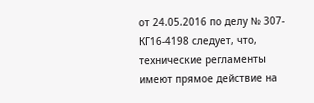от 24.05.2016 по делу № 307-КГ16-4198 следует, что, технические регламенты имеют прямое действие на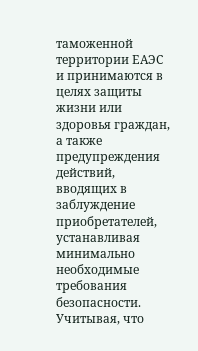таможенной территории ЕАЭС и принимаются в целях защиты жизни или здоровья граждан, а также предупреждения действий, вводящих в заблуждение приобретателей, устанавливая минимально необходимые требования безопасности. Учитывая, что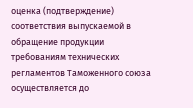оценка (подтверждение) соответствия выпускаемой в обращение продукции требованиям технических регламентов Таможенного союза осуществляется до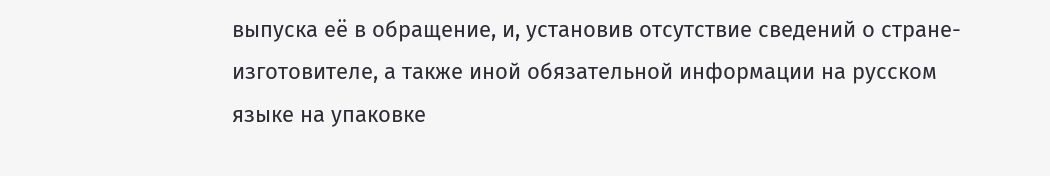выпуска её в обращение, и, установив отсутствие сведений о стране-изготовителе, а также иной обязательной информации на русском языке на упаковке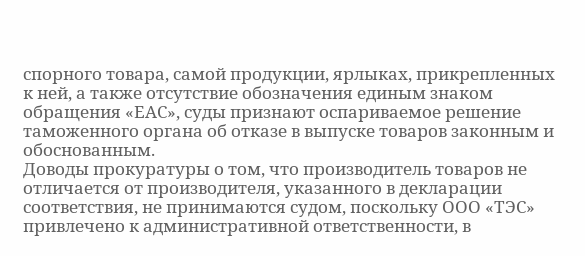спорного товара, самой продукции, ярлыках, прикрепленных к ней, а также отсутствие обозначения единым знаком обращения «ЕАС», суды признают оспариваемое решение таможенного органа об отказе в выпуске товаров законным и обоснованным.
Доводы прокуратуры о том, что производитель товаров не отличается от производителя, указанного в декларации соответствия, не принимаются судом, поскольку ООО «ТЭС» привлечено к административной ответственности, в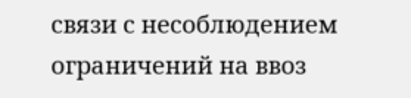связи с несоблюдением ограничений на ввоз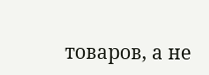товаров, а не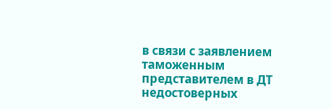в связи с заявлением таможенным представителем в ДТ недостоверных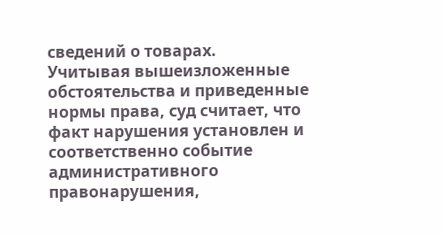сведений о товарах.
Учитывая вышеизложенные обстоятельства и приведенные нормы права, суд считает, что факт нарушения установлен и соответственно событие административного правонарушения,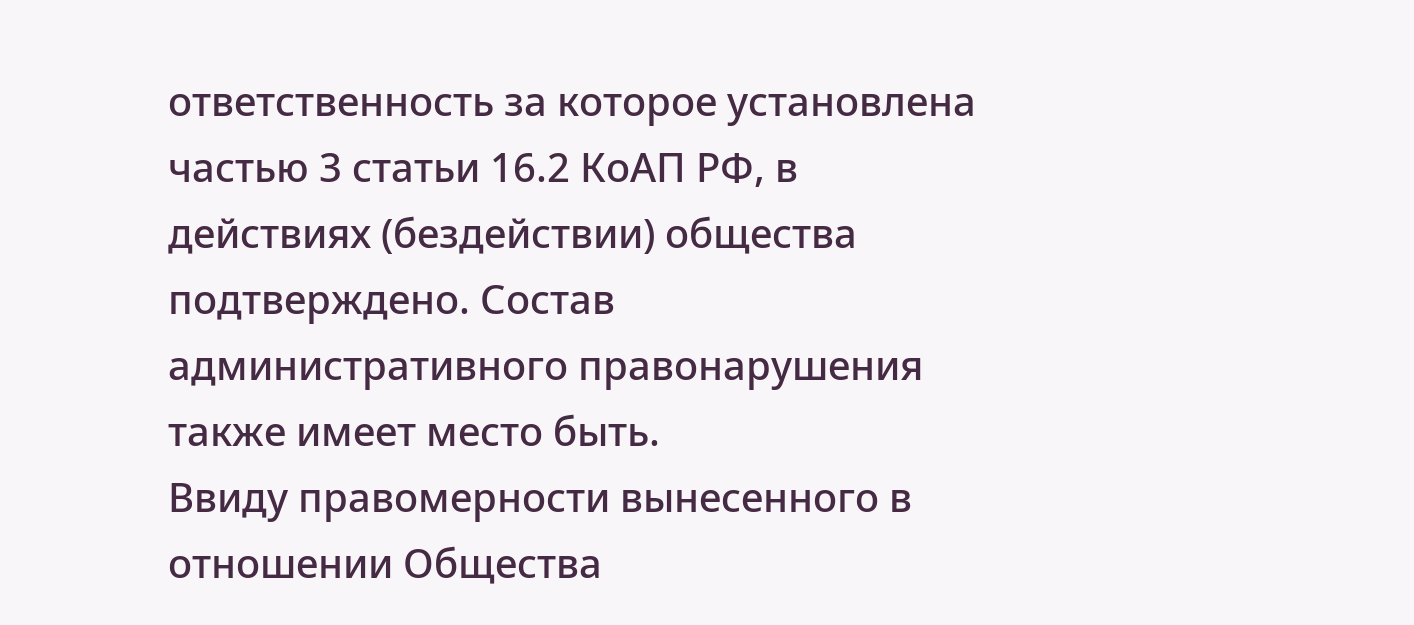ответственность за которое установлена частью 3 статьи 16.2 КоАП РФ, в действиях (бездействии) общества подтверждено. Состав административного правонарушения также имеет место быть.
Ввиду правомерности вынесенного в отношении Общества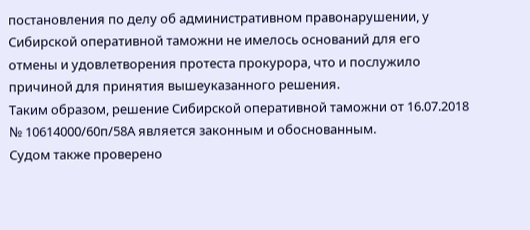постановления по делу об административном правонарушении, у Сибирской оперативной таможни не имелось оснований для его отмены и удовлетворения протеста прокурора, что и послужило причиной для принятия вышеуказанного решения.
Таким образом, решение Сибирской оперативной таможни от 16.07.2018 № 10614000/60п/58А является законным и обоснованным.
Судом также проверено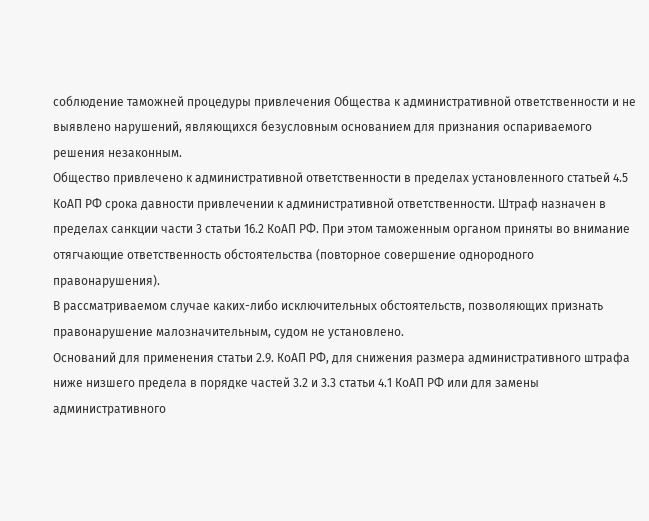соблюдение таможней процедуры привлечения Общества к административной ответственности и не выявлено нарушений, являющихся безусловным основанием для признания оспариваемого решения незаконным.
Общество привлечено к административной ответственности в пределах установленного статьей 4.5 КоАП РФ срока давности привлечении к административной ответственности. Штраф назначен в пределах санкции части 3 статьи 16.2 КоАП РФ. При этом таможенным органом приняты во внимание отягчающие ответственность обстоятельства (повторное совершение однородного правонарушения).
В рассматриваемом случае каких-либо исключительных обстоятельств, позволяющих признать правонарушение малозначительным, судом не установлено.
Оснований для применения статьи 2.9. КоАП РФ, для снижения размера административного штрафа ниже низшего предела в порядке частей 3.2 и 3.3 статьи 4.1 КоАП РФ или для замены административного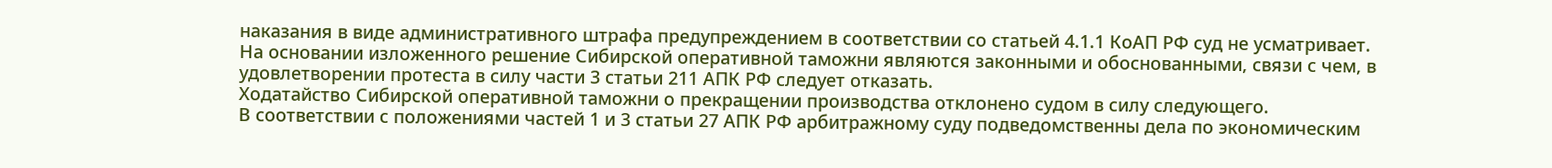наказания в виде административного штрафа предупреждением в соответствии со статьей 4.1.1 КоАП РФ суд не усматривает.
На основании изложенного решение Сибирской оперативной таможни являются законными и обоснованными, связи с чем, в удовлетворении протеста в силу части 3 статьи 211 АПК РФ следует отказать.
Ходатайство Сибирской оперативной таможни о прекращении производства отклонено судом в силу следующего.
В соответствии с положениями частей 1 и 3 статьи 27 АПК РФ арбитражному суду подведомственны дела по экономическим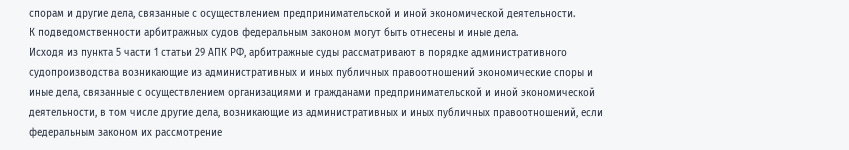спорам и другие дела, связанные с осуществлением предпринимательской и иной экономической деятельности.
К подведомственности арбитражных судов федеральным законом могут быть отнесены и иные дела.
Исходя из пункта 5 части 1 статьи 29 АПК РФ, арбитражные суды рассматривают в порядке административного судопроизводства возникающие из административных и иных публичных правоотношений экономические споры и иные дела, связанные с осуществлением организациями и гражданами предпринимательской и иной экономической деятельности, в том числе другие дела, возникающие из административных и иных публичных правоотношений, если федеральным законом их рассмотрение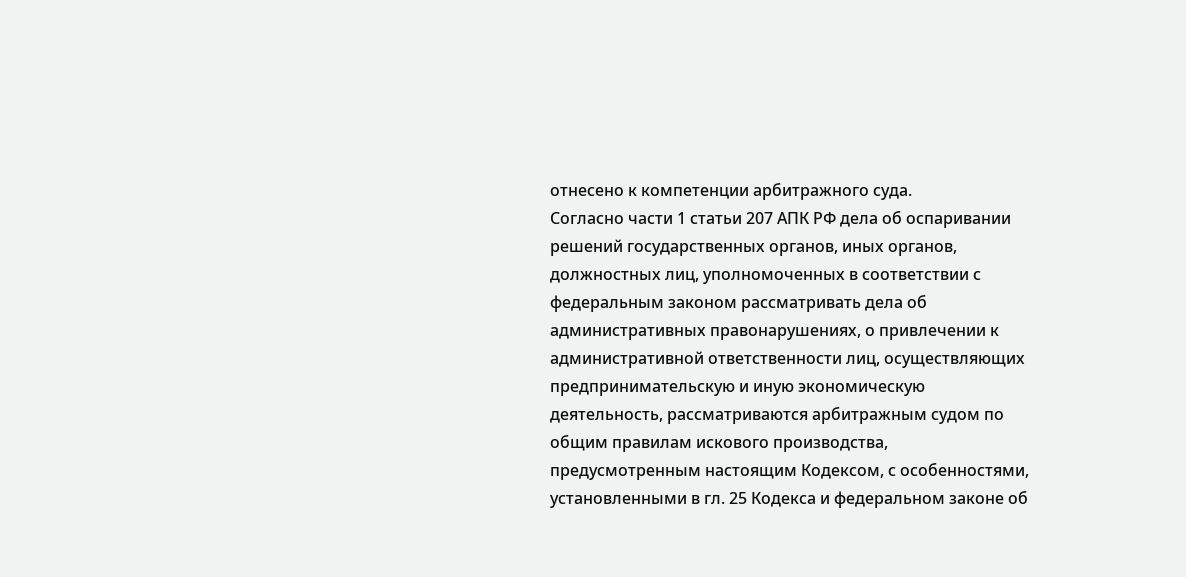отнесено к компетенции арбитражного суда.
Согласно части 1 статьи 207 АПК РФ дела об оспаривании решений государственных органов, иных органов, должностных лиц, уполномоченных в соответствии с федеральным законом рассматривать дела об административных правонарушениях, о привлечении к административной ответственности лиц, осуществляющих предпринимательскую и иную экономическую деятельность, рассматриваются арбитражным судом по общим правилам искового производства, предусмотренным настоящим Кодексом, с особенностями, установленными в гл. 25 Кодекса и федеральном законе об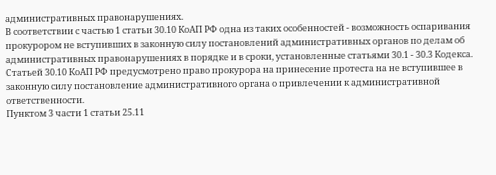административных правонарушениях.
В соответствии с частью 1 статьи 30.10 КоАП РФ одна из таких особенностей - возможность оспаривания прокурором не вступивших в законную силу постановлений административных органов по делам об административных правонарушениях в порядке и в сроки, установленные статьями 30.1 - 30.3 Кодекса.
Статьей 30.10 КоАП РФ предусмотрено право прокурора на принесение протеста на не вступившее в законную силу постановление административного органа о привлечении к административной ответственности.
Пунктом 3 части 1 статьи 25.11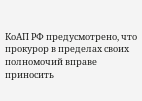КоАП РФ предусмотрено, что прокурор в пределах своих полномочий вправе приносить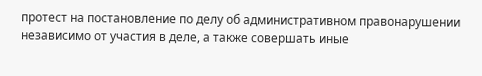протест на постановление по делу об административном правонарушении независимо от участия в деле, а также совершать иные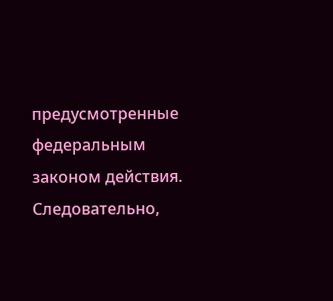предусмотренные федеральным законом действия.
Следовательно,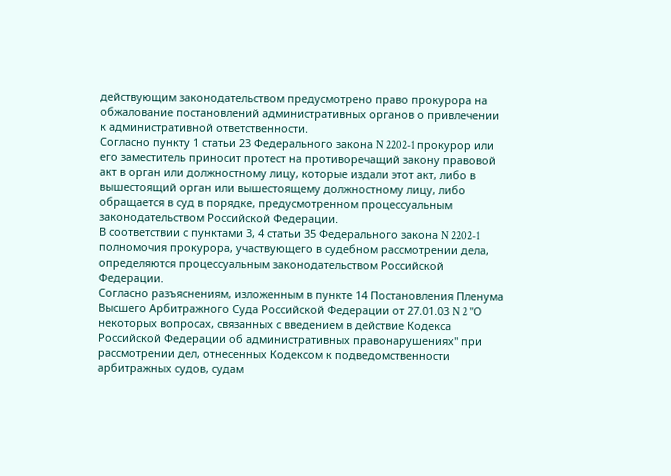действующим законодательством предусмотрено право прокурора на обжалование постановлений административных органов о привлечении к административной ответственности.
Согласно пункту 1 статьи 23 Федерального закона N 2202-1 прокурор или его заместитель приносит протест на противоречащий закону правовой акт в орган или должностному лицу, которые издали этот акт, либо в вышестоящий орган или вышестоящему должностному лицу, либо обращается в суд в порядке, предусмотренном процессуальным законодательством Российской Федерации.
В соответствии с пунктами 3, 4 статьи 35 Федерального закона N 2202-1 полномочия прокурора, участвующего в судебном рассмотрении дела, определяются процессуальным законодательством Российской Федерации.
Согласно разъяснениям, изложенным в пункте 14 Постановления Пленума Высшего Арбитражного Суда Российской Федерации от 27.01.03 N 2 "О некоторых вопросах, связанных с введением в действие Кодекса Российской Федерации об административных правонарушениях" при рассмотрении дел, отнесенных Кодексом к подведомственности арбитражных судов, судам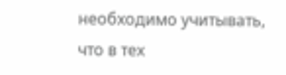необходимо учитывать, что в тех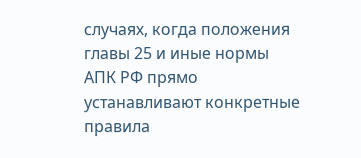случаях, когда положения главы 25 и иные нормы АПК РФ прямо устанавливают конкретные правила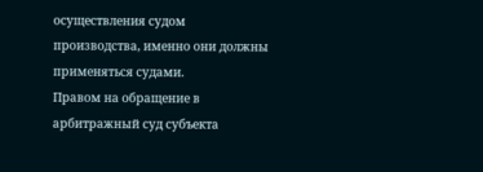осуществления судом производства, именно они должны применяться судами.
Правом на обращение в арбитражный суд субъекта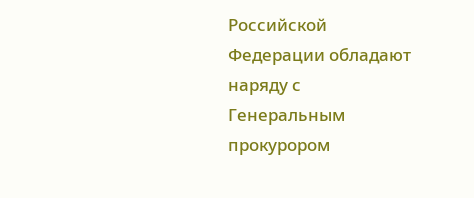Российской Федерации обладают наряду с Генеральным прокурором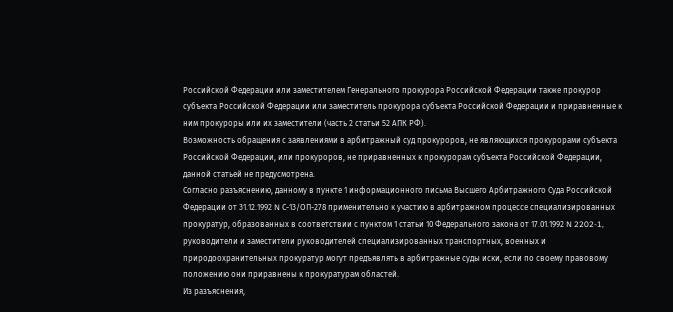Российской Федерации или заместителем Генерального прокурора Российской Федерации также прокурор субъекта Российской Федерации или заместитель прокурора субъекта Российской Федерации и приравненные к ним прокуроры или их заместители (часть 2 статьи 52 АПК РФ).
Возможность обращения с заявлениями в арбитражный суд прокуроров, не являющихся прокурорами субъекта Российской Федерации, или прокуроров, не приравненных к прокурорам субъекта Российской Федерации, данной статьей не предусмотрена.
Согласно разъяснению, данному в пункте 1 информационного письма Высшего Арбитражного Суда Российской Федерации от 31.12.1992 N С-13/ОП-278 применительно к участию в арбитражном процессе специализированных прокуратур, образованных в соответствии с пунктом 1 статьи 10 Федерального закона от 17.01.1992 N 2202-1, руководители и заместители руководителей специализированных транспортных, военных и природоохранительных прокуратур могут предъявлять в арбитражные суды иски, если по своему правовому положению они приравнены к прокуратурам областей.
Из разъяснения,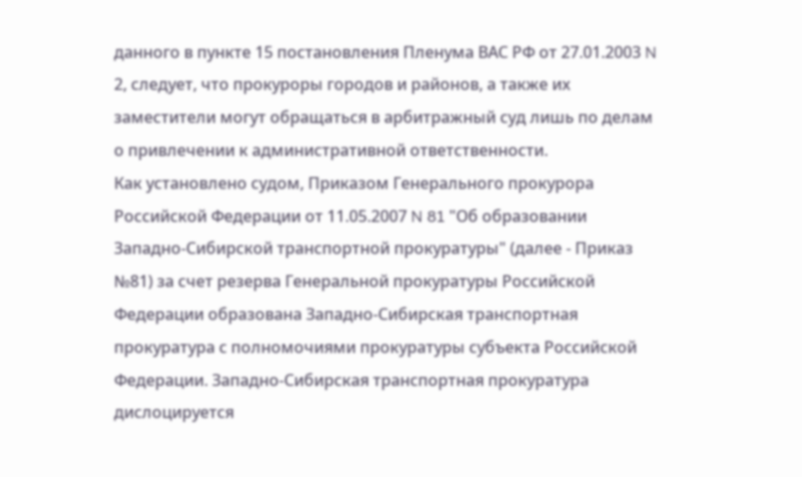данного в пункте 15 постановления Пленума ВАС РФ от 27.01.2003 N 2, следует, что прокуроры городов и районов, а также их заместители могут обращаться в арбитражный суд лишь по делам о привлечении к административной ответственности.
Как установлено судом, Приказом Генерального прокурора Российской Федерации от 11.05.2007 N 81 "Об образовании Западно-Сибирской транспортной прокуратуры" (далее - Приказ №81) за счет резерва Генеральной прокуратуры Российской Федерации образована Западно-Сибирская транспортная прокуратура с полномочиями прокуратуры субъекта Российской Федерации. Западно-Сибирская транспортная прокуратура дислоцируется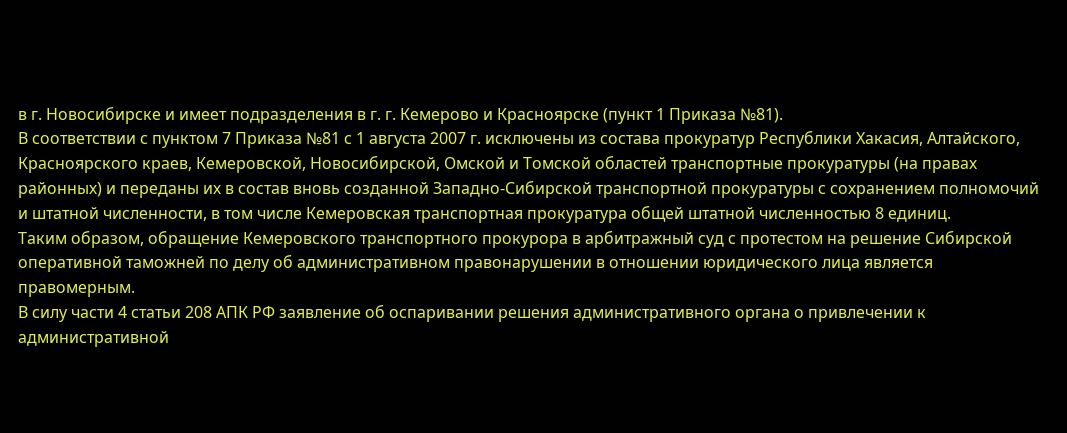в г. Новосибирске и имеет подразделения в г. г. Кемерово и Красноярске (пункт 1 Приказа №81).
В соответствии с пунктом 7 Приказа №81 с 1 августа 2007 г. исключены из состава прокуратур Республики Хакасия, Алтайского, Красноярского краев, Кемеровской, Новосибирской, Омской и Томской областей транспортные прокуратуры (на правах районных) и переданы их в состав вновь созданной Западно-Сибирской транспортной прокуратуры с сохранением полномочий и штатной численности, в том числе Кемеровская транспортная прокуратура общей штатной численностью 8 единиц.
Таким образом, обращение Кемеровского транспортного прокурора в арбитражный суд с протестом на решение Сибирской оперативной таможней по делу об административном правонарушении в отношении юридического лица является правомерным.
В силу части 4 статьи 208 АПК РФ заявление об оспаривании решения административного органа о привлечении к административной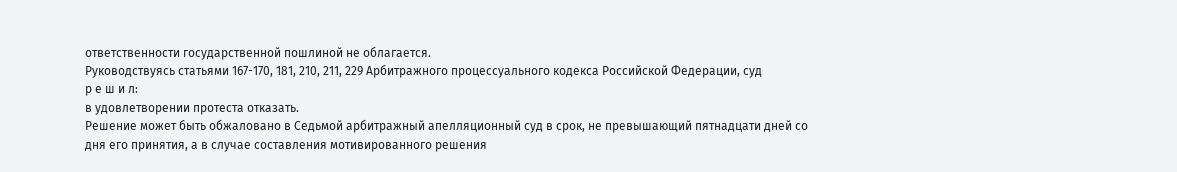ответственности государственной пошлиной не облагается.
Руководствуясь статьями 167-170, 181, 210, 211, 229 Арбитражного процессуального кодекса Российской Федерации, суд
р е ш и л:
в удовлетворении протеста отказать.
Решение может быть обжаловано в Седьмой арбитражный апелляционный суд в срок, не превышающий пятнадцати дней со дня его принятия, а в случае составления мотивированного решения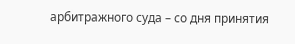арбитражного суда – со дня принятия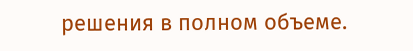решения в полном объеме.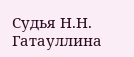Судья Н.Н. Гатауллина